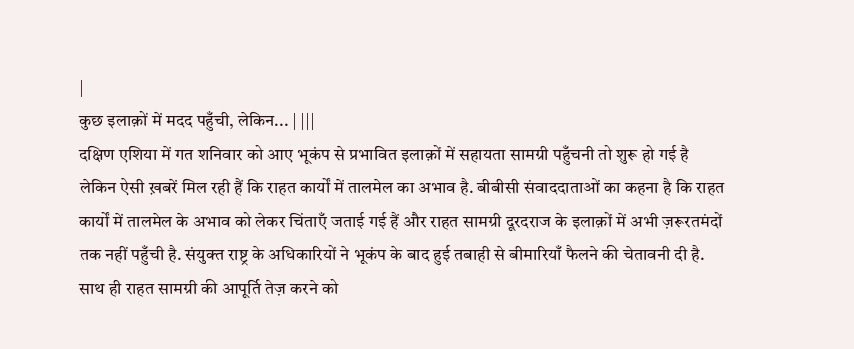|
कुछ इलाक़ों में मदद पहुँची, लेकिन... | |||
दक्षिण एशिया में गत शनिवार को आए भूकंप से प्रभावित इलाक़ों में सहायता सामग्री पहुँचनी तो शुरू हो गई है लेकिन ऐसी ख़बरें मिल रही हैं कि राहत कार्यों में तालमेल का अभाव है. बीबीसी संवाददाताओं का कहना है कि राहत कार्यों में तालमेल के अभाव को लेकर चिंताएँ जताई गई हैं और राहत सामग्री दूरदराज के इलाक़ों में अभी ज़रूरतमंदों तक नहीं पहुँची है. संयुक्त राष्ट्र के अधिकारियों ने भूकंप के बाद हुई तबाही से बीमारियाँ फैलने की चेतावनी दी है. साथ ही राहत सामग्री की आपूर्ति तेज़ करने को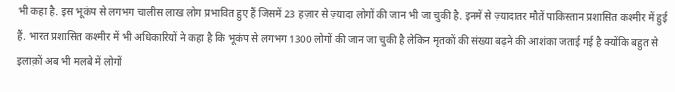भी कहा है. इस भूकंप से लगभग चालीस लाख लोग प्रभावित हुए हैं जिसमें 23 हज़ार से ज़्यादा लोगों की जान भी जा चुकी है. इनमें से ज़्यादातर मौतें पाकिस्तान प्रशासित कश्मीर में हुई हैं. भारत प्रशासित कश्मीर में भी अधिकारियों ने कहा है कि भूकंप से लगभग 1300 लोगों की जान जा चुकी है लेकिन मृतकों की संख्या बढ़ने की आशंका जताई गई है क्योंकि बहुत से इलाक़ों अब भी मलबे में लोगों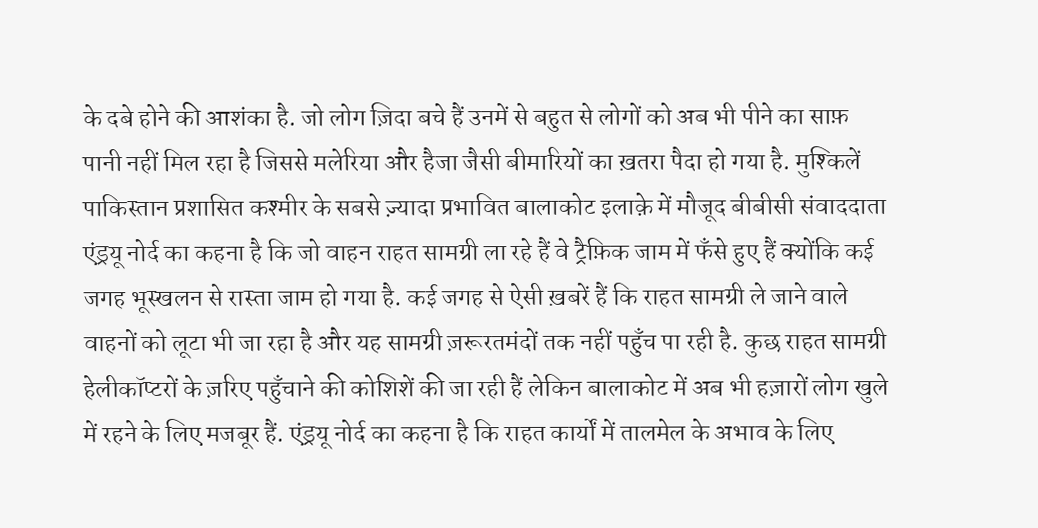के दबे होने की आशंका है. जो लोग ज़िदा बचे हैं उनमें से बहुत से लोगों को अब भी पीने का साफ़ पानी नहीं मिल रहा है जिससे मलेरिया और हैजा जैसी बीमारियों का ख़तरा पैदा हो गया है. मुश्किलें पाकिस्तान प्रशासित कश्मीर के सबसे ज़्यादा प्रभावित बालाकोट इलाक़े में मौजूद बीबीसी संवाददाता एंड्रयू नोर्द का कहना है कि जो वाहन राहत सामग्री ला रहे हैं वे ट्रैफ़िक जाम में फँसे हुए हैं क्योंकि कई जगह भूस्खलन से रास्ता जाम हो गया है. कई जगह से ऐसी ख़बरें हैं कि राहत सामग्री ले जाने वाले वाहनों को लूटा भी जा रहा है और यह सामग्री ज़रूरतमंदों तक नहीं पहुँच पा रही है. कुछ राहत सामग्री हेलीकॉप्टरों के ज़रिए पहुँचाने की कोशिशें की जा रही हैं लेकिन बालाकोट में अब भी हज़ारों लोग खुले में रहने के लिए मजबूर हैं. एंड्रयू नोर्द का कहना है कि राहत कार्यों में तालमेल के अभाव के लिए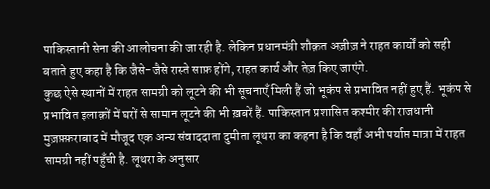पाकिस्तानी सेना की आलोचना की जा रही है. लेकिन प्रधानमंत्री शौक़त अज़ीज़ ने राहत कार्यों को सही बताते हुए कहा है कि जैसे-जैसे रास्ते साफ़ होंगे, राहत कार्य और तेज़ किए जाएंगे.
कुछ ऐसे स्थानों में राहत सामग्री को लूटने की भी सूचनाएँ मिली हैं जो भूकंप से प्रभावित नहीं हुए हैं. भूकंप से प्रभावित इलाक़ों में घरों से सामान लूटने की भी ख़बरें हैं. पाकिस्तान प्रशासित कश्मीर की राजधानी मुज़फ़्फ़राबाद में मौजूद एक अन्य संवाददाता दुमीता लूथरा का कहना है कि वहाँ अभी पर्याप्त मात्रा में राहत सामग्री नहीं पहुँची है. लूथरा के अनुसार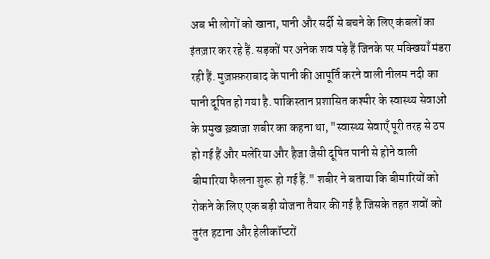अब भी लोगों को खाना, पानी और सर्दी से बचने के लिए कंबलों का इंतज़ार कर रहे हैं. सड़कों पर अनेक शव पड़े हैं जिनके पर मक्खियाँ मंडरा रही हैं. मुज़फ़्फ़राबाद के पानी की आपूर्ति करने वाली नीलम नदी का पानी दूषित हो गया है. पाकिस्तान प्रशासित कश्मीर के स्वास्थ्य सेवाओं के प्रमुख ख़्वाजा शबीर का कहना था, "स्वास्थ्य सेवाएँ पूरी तरह से ठप हो गई हैं और मलेरिया और हैजा जैसी दूषित पानी से होने वाली बीमारिया फैलना शुरू हो गई हैं." शबीर ने बताया कि बीमारियों को रोकने के लिए एक बड़ी योजना तैयार की गई है जिसके तहत शवों को तुरंत हटाना और हेलीकॉप्टरों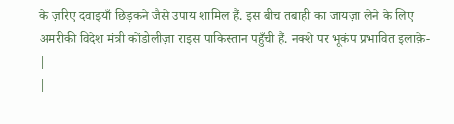के ज़रिए दवाइयाँ छिड़कने जैसे उपाय शामिल हैं. इस बीच तबाही का जायज़ा लेने के लिए अमरीकी विदेश मंत्री कोंडोलीज़ा राइस पाकिस्तान पहुँची हैं. नक्शे पर भूकंप प्रभावित इलाक़े-
|
|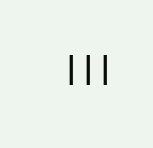|||